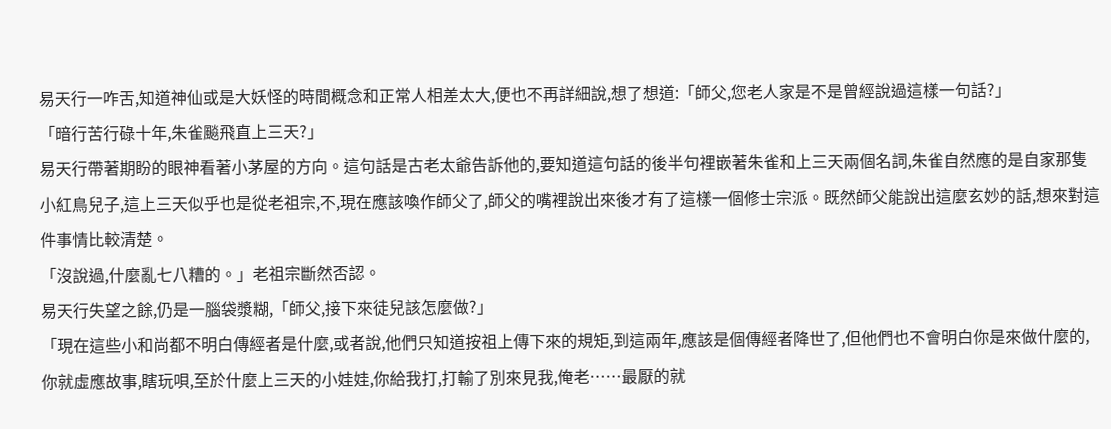易天行一咋舌,知道神仙或是大妖怪的時間概念和正常人相差太大,便也不再詳細說,想了想道:「師父,您老人家是不是曾經說過這樣一句話?」
「暗行苦行碌十年,朱雀飈飛直上三天?」
易天行帶著期盼的眼神看著小茅屋的方向。這句話是古老太爺告訴他的,要知道這句話的後半句裡嵌著朱雀和上三天兩個名詞,朱雀自然應的是自家那隻小紅鳥兒子,這上三天似乎也是從老祖宗,不,現在應該喚作師父了,師父的嘴裡說出來後才有了這樣一個修士宗派。既然師父能說出這麼玄妙的話,想來對這件事情比較清楚。
「沒說過,什麼亂七八糟的。」老祖宗斷然否認。
易天行失望之餘,仍是一腦袋漿糊,「師父,接下來徒兒該怎麼做?」
「現在這些小和尚都不明白傳經者是什麼,或者說,他們只知道按祖上傳下來的規矩,到這兩年,應該是個傳經者降世了,但他們也不會明白你是來做什麼的,你就虛應故事,瞎玩唄,至於什麼上三天的小娃娃,你給我打,打輸了別來見我,俺老……最厭的就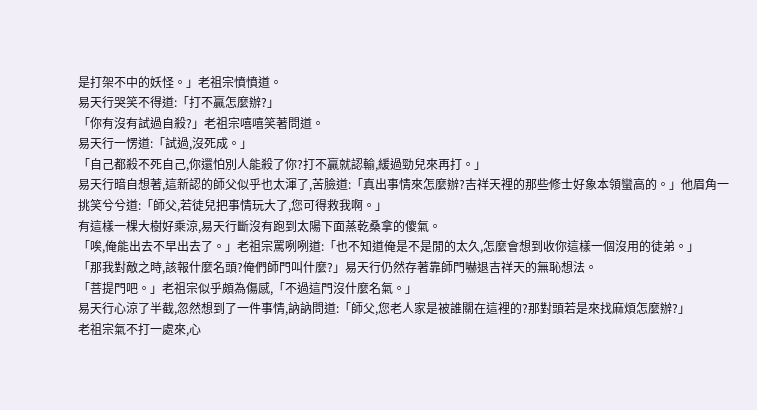是打架不中的妖怪。」老祖宗憤憤道。
易天行哭笑不得道:「打不贏怎麼辦?」
「你有沒有試過自殺?」老祖宗嘻嘻笑著問道。
易天行一愣道:「試過,沒死成。」
「自己都殺不死自己,你還怕別人能殺了你?打不贏就認輸,緩過勁兒來再打。」
易天行暗自想著,這新認的師父似乎也太渾了,苦臉道:「真出事情來怎麼辦?吉祥天裡的那些修士好象本領蠻高的。」他眉角一挑笑兮兮道:「師父,若徒兒把事情玩大了,您可得救我啊。」
有這樣一棵大樹好乘涼,易天行斷沒有跑到太陽下面蒸乾桑拿的傻氣。
「唉,俺能出去不早出去了。」老祖宗罵咧咧道:「也不知道俺是不是閒的太久,怎麼會想到收你這樣一個沒用的徒弟。」
「那我對敵之時,該報什麼名頭?俺們師門叫什麼?」易天行仍然存著靠師門嚇退吉祥天的無恥想法。
「菩提門吧。」老祖宗似乎頗為傷感,「不過這門沒什麼名氣。」
易天行心涼了半截,忽然想到了一件事情,訥訥問道:「師父,您老人家是被誰關在這裡的?那對頭若是來找麻煩怎麼辦?」
老祖宗氣不打一處來,心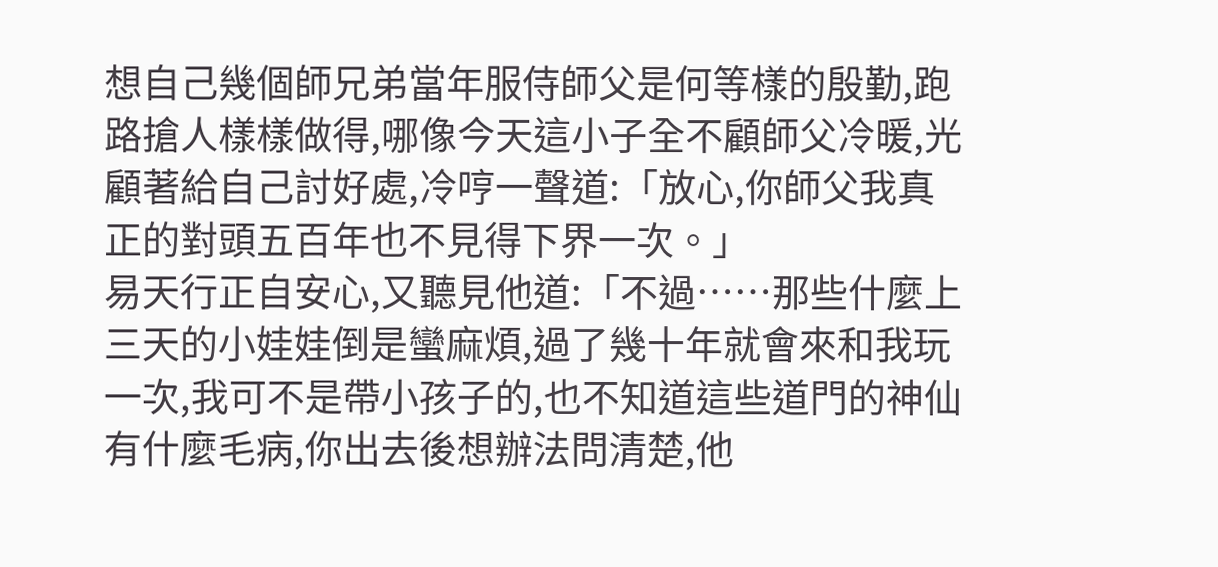想自己幾個師兄弟當年服侍師父是何等樣的殷勤,跑路搶人樣樣做得,哪像今天這小子全不顧師父冷暖,光顧著給自己討好處,冷哼一聲道:「放心,你師父我真正的對頭五百年也不見得下界一次。」
易天行正自安心,又聽見他道:「不過……那些什麼上三天的小娃娃倒是蠻麻煩,過了幾十年就會來和我玩一次,我可不是帶小孩子的,也不知道這些道門的神仙有什麼毛病,你出去後想辦法問清楚,他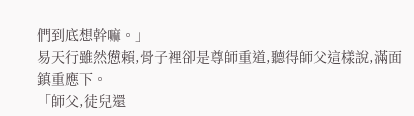們到底想幹嘛。」
易天行雖然憊賴,骨子裡卻是尊師重道,聽得師父這樣說,滿面鎮重應下。
「師父,徒兒還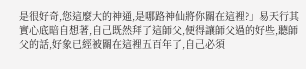是很好奇,您這麼大的神通,是哪路神仙將你關在這裡?」易天行其實心底暗自想著,自己既然拜了這師父,便得讓師父過的好些,聽師父的話,好象已經被關在這裡五百年了,自己必須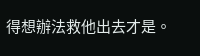得想辦法救他出去才是。